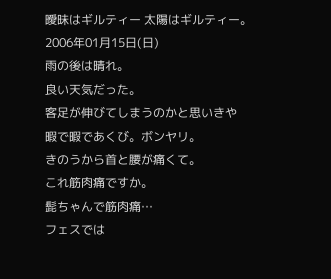曖昧はギルティー 太陽はギルティー。
2006年01月15日(日)
雨の後は晴れ。
良い天気だった。
客足が伸びてしまうのかと思いきや
暇で暇であくび。ボンヤリ。
きのうから首と腰が痛くて。
これ筋肉痛ですか。
髭ちゃんで筋肉痛…
フェスでは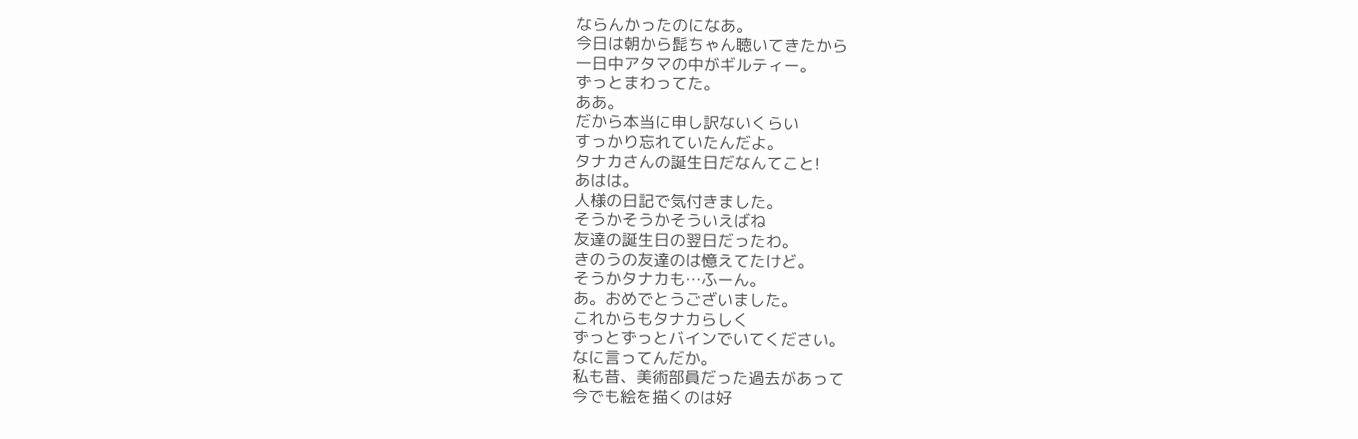ならんかったのになあ。
今日は朝から髭ちゃん聴いてきたから
一日中アタマの中がギルティー。
ずっとまわってた。
ああ。
だから本当に申し訳ないくらい
すっかり忘れていたんだよ。
タナカさんの誕生日だなんてこと!
あはは。
人様の日記で気付きました。
そうかそうかそういえばね
友達の誕生日の翌日だったわ。
きのうの友達のは憶えてたけど。
そうかタナカも…ふーん。
あ。おめでとうございました。
これからもタナカらしく
ずっとずっとバインでいてください。
なに言ってんだか。
私も昔、美術部員だった過去があって
今でも絵を描くのは好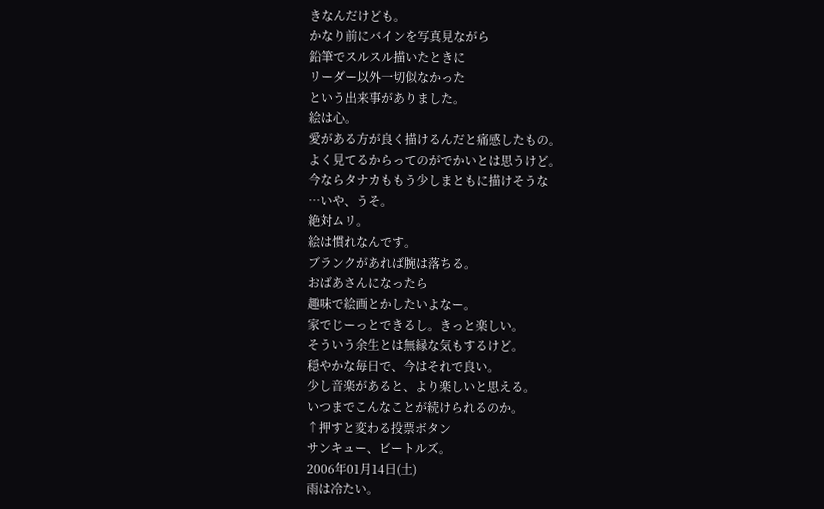きなんだけども。
かなり前にバインを写真見ながら
鉛筆でスルスル描いたときに
リーダー以外一切似なかった
という出来事がありました。
絵は心。
愛がある方が良く描けるんだと痛感したもの。
よく見てるからってのがでかいとは思うけど。
今ならタナカももう少しまともに描けそうな
…いや、うそ。
絶対ムリ。
絵は慣れなんです。
ブランクがあれば腕は落ちる。
おばあさんになったら
趣味で絵画とかしたいよなー。
家でじーっとできるし。きっと楽しい。
そういう余生とは無縁な気もするけど。
穏やかな毎日で、今はそれで良い。
少し音楽があると、より楽しいと思える。
いつまでこんなことが続けられるのか。
↑押すと変わる投票ボタン
サンキュー、ビートルズ。
2006年01月14日(土)
雨は冷たい。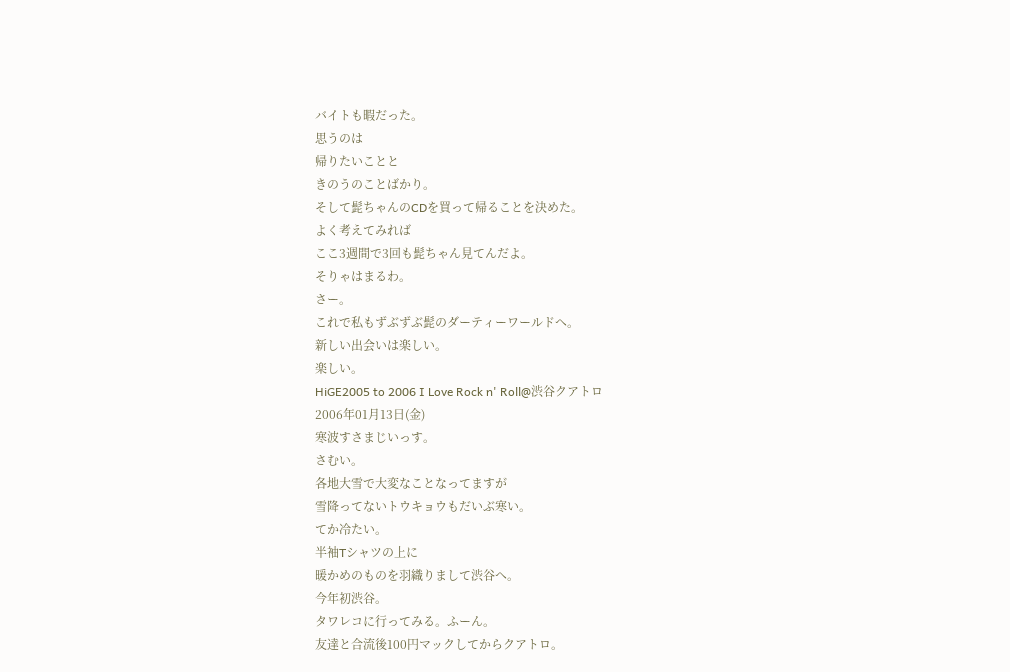バイトも暇だった。
思うのは
帰りたいことと
きのうのことばかり。
そして髭ちゃんのCDを買って帰ることを決めた。
よく考えてみれば
ここ3週間で3回も髭ちゃん見てんだよ。
そりゃはまるわ。
さー。
これで私もずぶずぶ髭のダーティーワールドへ。
新しい出会いは楽しい。
楽しい。
HiGE2005 to 2006 I Love Rock n' Roll@渋谷クアトロ
2006年01月13日(金)
寒波すさまじいっす。
さむい。
各地大雪で大変なことなってますが
雪降ってないトウキョウもだいぶ寒い。
てか冷たい。
半袖Tシャツの上に
暖かめのものを羽織りまして渋谷へ。
今年初渋谷。
タワレコに行ってみる。ふーん。
友達と合流後100円マックしてからクアトロ。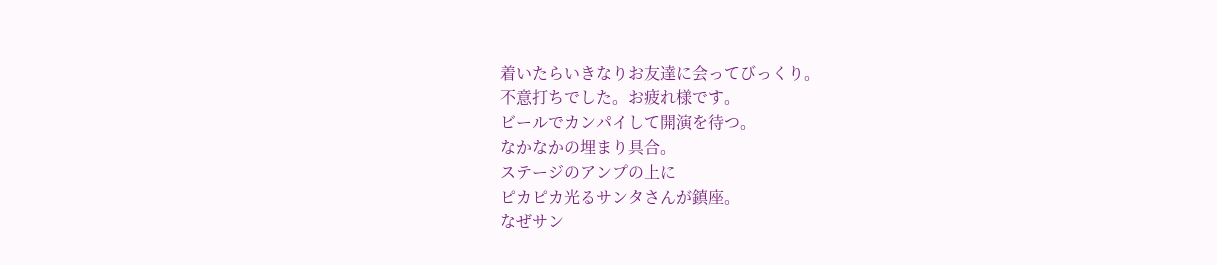着いたらいきなりお友達に会ってびっくり。
不意打ちでした。お疲れ様です。
ビールでカンパイして開演を待つ。
なかなかの埋まり具合。
ステージのアンプの上に
ピカピカ光るサンタさんが鎮座。
なぜサン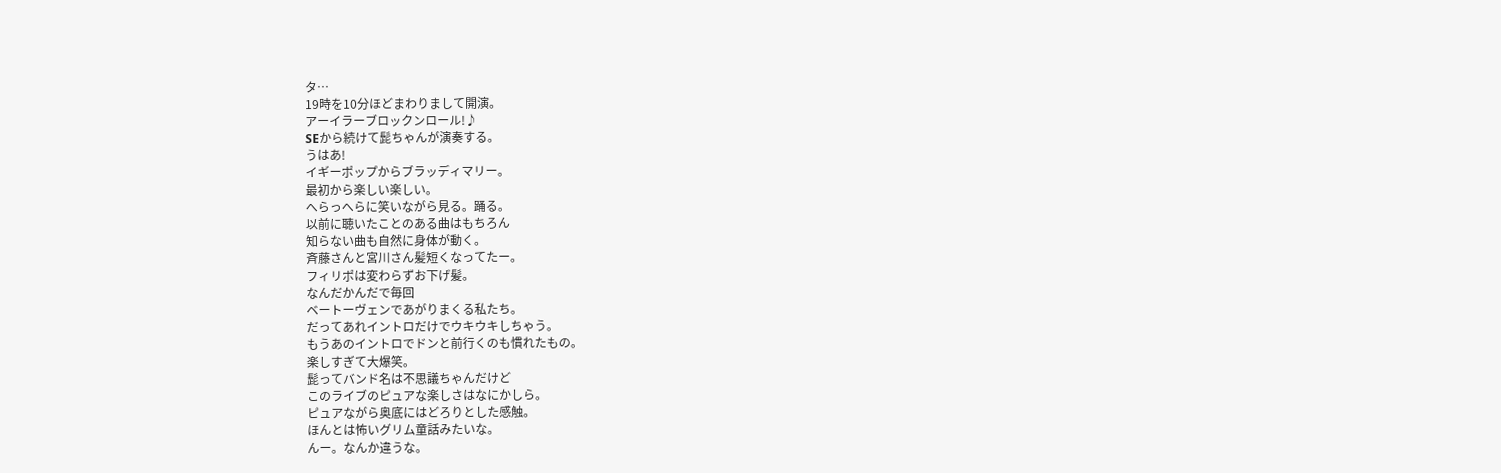タ…
19時を10分ほどまわりまして開演。
アーイラーブロックンロール!♪
SEから続けて髭ちゃんが演奏する。
うはあ!
イギーポップからブラッディマリー。
最初から楽しい楽しい。
へらっへらに笑いながら見る。踊る。
以前に聴いたことのある曲はもちろん
知らない曲も自然に身体が動く。
斉藤さんと宮川さん髪短くなってたー。
フィリポは変わらずお下げ髪。
なんだかんだで毎回
ベートーヴェンであがりまくる私たち。
だってあれイントロだけでウキウキしちゃう。
もうあのイントロでドンと前行くのも慣れたもの。
楽しすぎて大爆笑。
髭ってバンド名は不思議ちゃんだけど
このライブのピュアな楽しさはなにかしら。
ピュアながら奥底にはどろりとした感触。
ほんとは怖いグリム童話みたいな。
んー。なんか違うな。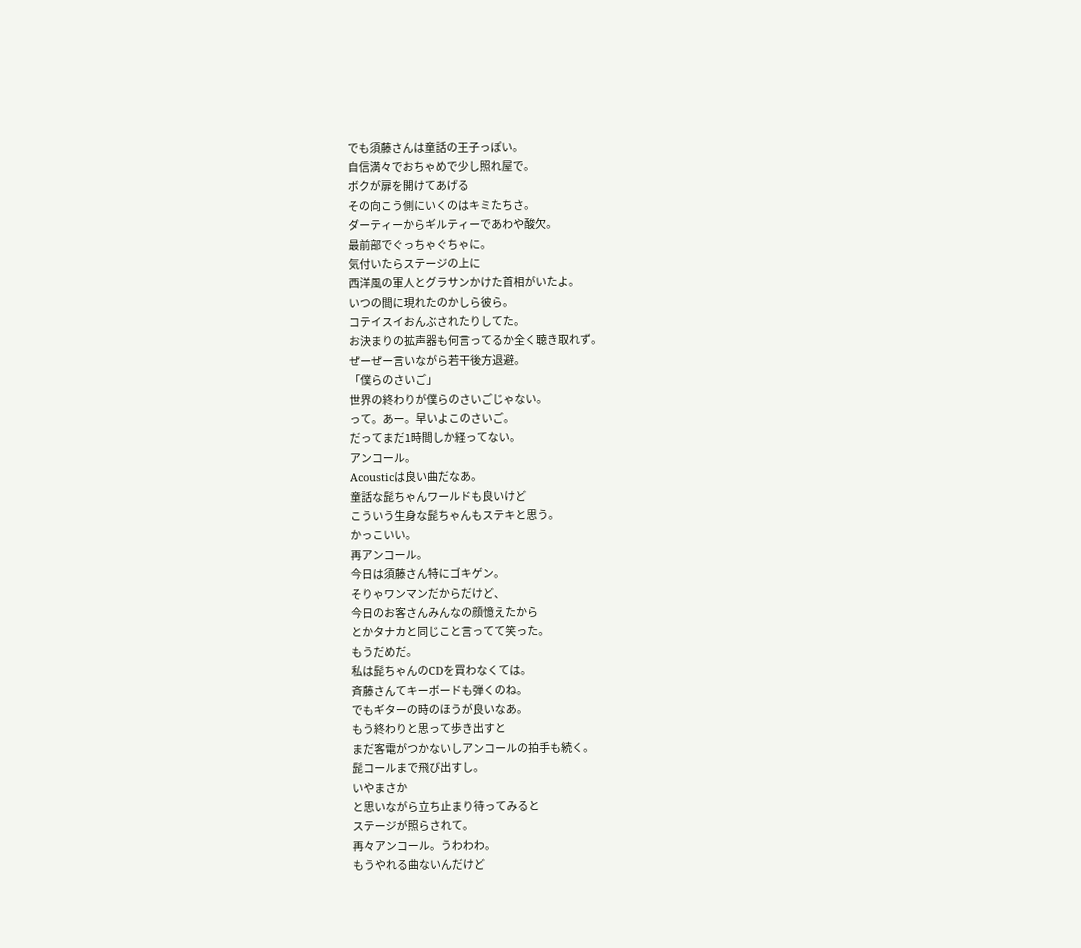でも須藤さんは童話の王子っぽい。
自信満々でおちゃめで少し照れ屋で。
ボクが扉を開けてあげる
その向こう側にいくのはキミたちさ。
ダーティーからギルティーであわや酸欠。
最前部でぐっちゃぐちゃに。
気付いたらステージの上に
西洋風の軍人とグラサンかけた首相がいたよ。
いつの間に現れたのかしら彼ら。
コテイスイおんぶされたりしてた。
お決まりの拡声器も何言ってるか全く聴き取れず。
ぜーぜー言いながら若干後方退避。
「僕らのさいご」
世界の終わりが僕らのさいごじゃない。
って。あー。早いよこのさいご。
だってまだ1時間しか経ってない。
アンコール。
Acousticは良い曲だなあ。
童話な髭ちゃんワールドも良いけど
こういう生身な髭ちゃんもステキと思う。
かっこいい。
再アンコール。
今日は須藤さん特にゴキゲン。
そりゃワンマンだからだけど、
今日のお客さんみんなの顔憶えたから
とかタナカと同じこと言ってて笑った。
もうだめだ。
私は髭ちゃんのCDを買わなくては。
斉藤さんてキーボードも弾くのね。
でもギターの時のほうが良いなあ。
もう終わりと思って歩き出すと
まだ客電がつかないしアンコールの拍手も続く。
髭コールまで飛び出すし。
いやまさか
と思いながら立ち止まり待ってみると
ステージが照らされて。
再々アンコール。うわわわ。
もうやれる曲ないんだけど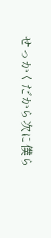せっかくだから次に僕ら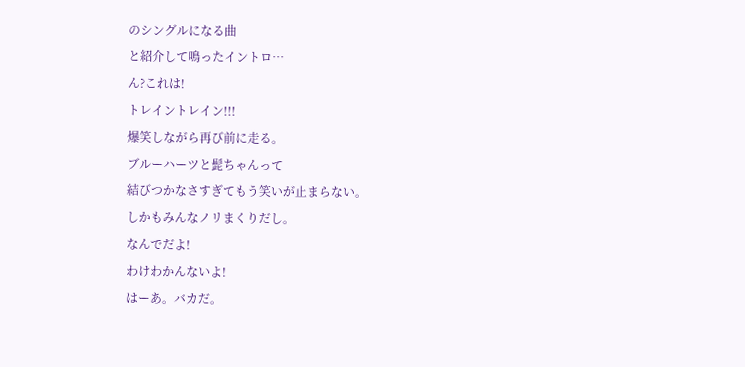のシングルになる曲
と紹介して鳴ったイントロ…
ん?これは!
トレイントレイン!!!
爆笑しながら再び前に走る。
ブルーハーツと髭ちゃんって
結びつかなさすぎてもう笑いが止まらない。
しかもみんなノリまくりだし。
なんでだよ!
わけわかんないよ!
はーあ。バカだ。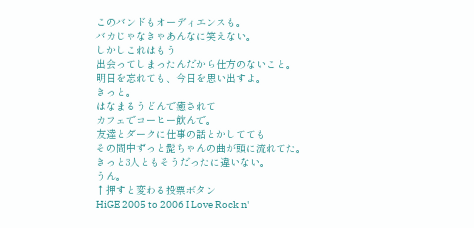このバンドもオーディエンスも。
バカじゃなきゃあんなに笑えない。
しかしこれはもう
出会ってしまったんだから仕方のないこと。
明日を忘れても、今日を思い出すよ。
きっと。
はなまるうどんで癒されて
カフェでコーヒー飲んで。
友達とダークに仕事の話とかしてても
その間中ずっと髭ちゃんの曲が頭に流れてた。
きっと3人ともそうだったに違いない。
うん。
↑押すと変わる投票ボタン
HiGE 2005 to 2006 I Love Rock n'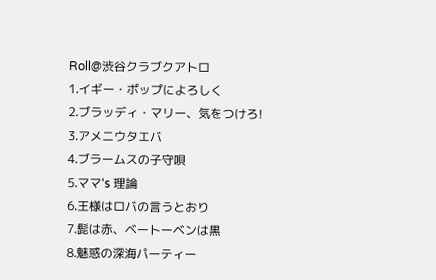Roll@渋谷クラブクアトロ
1.イギー・ポップによろしく
2.ブラッディ・マリー、気をつけろ!
3.アメニウタエバ
4.ブラームスの子守唄
5.ママ's 理論
6.王様はロバの言うとおり
7.髭は赤、ベートーベンは黒
8.魅惑の深海パーティー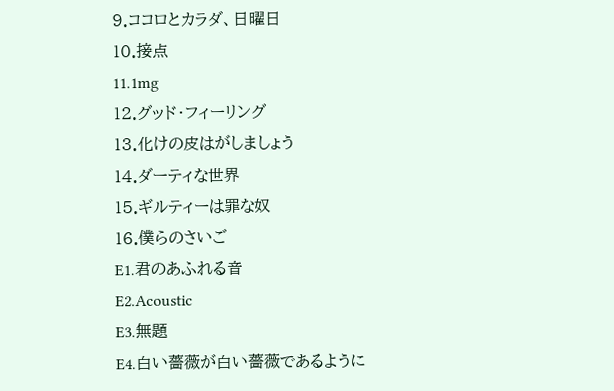9.ココロとカラダ、日曜日
10.接点
11.1mg
12.グッド・フィーリング
13.化けの皮はがしましょう
14.ダーティな世界
15.ギルティーは罪な奴
16.僕らのさいご
E1.君のあふれる音
E2.Acoustic
E3.無題
E4.白い薔薇が白い薔薇であるように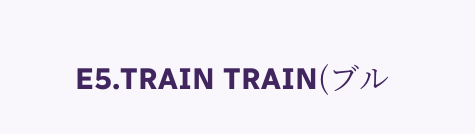E5.TRAIN TRAIN(ブル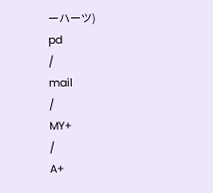ーハーツ)
pd
/
mail
/
MY+
/
A+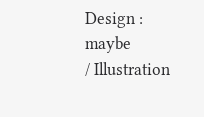Design :
maybe
/ Illustration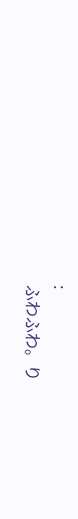:
ふわふわ。り